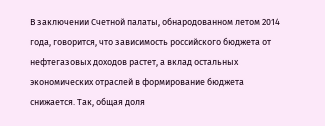В заключении Счетной палаты, обнародованном летом 2014 года, говорится, что зависимость российского бюджета от нефтегазовых доходов растет, а вклад остальных экономических отраслей в формирование бюджета снижается. Так, общая доля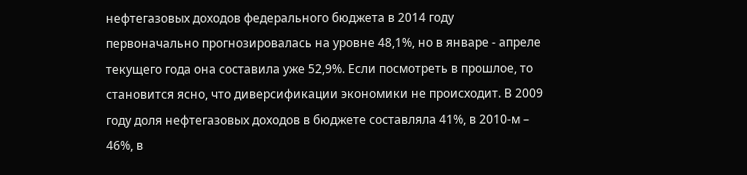нефтегазовых доходов федерального бюджета в 2014 году первоначально прогнозировалась на уровне 48,1%, но в январе - апреле текущего года она составила уже 52,9%. Если посмотреть в прошлое, то становится ясно, что диверсификации экономики не происходит. В 2009 году доля нефтегазовых доходов в бюджете составляла 41%, в 2010-м – 46%, в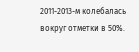2011-2013-м колебалась вокруг отметки в 50%.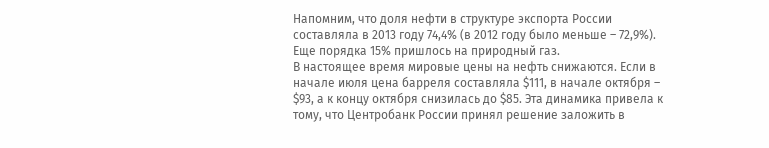Напомним, что доля нефти в структуре экспорта России составляла в 2013 году 74,4% (в 2012 году было меньше – 72,9%). Еще порядка 15% пришлось на природный газ.
В настоящее время мировые цены на нефть снижаются. Если в начале июля цена барреля составляла $111, в начале октября – $93, а к концу октября снизилась до $85. Эта динамика привела к тому, что Центробанк России принял решение заложить в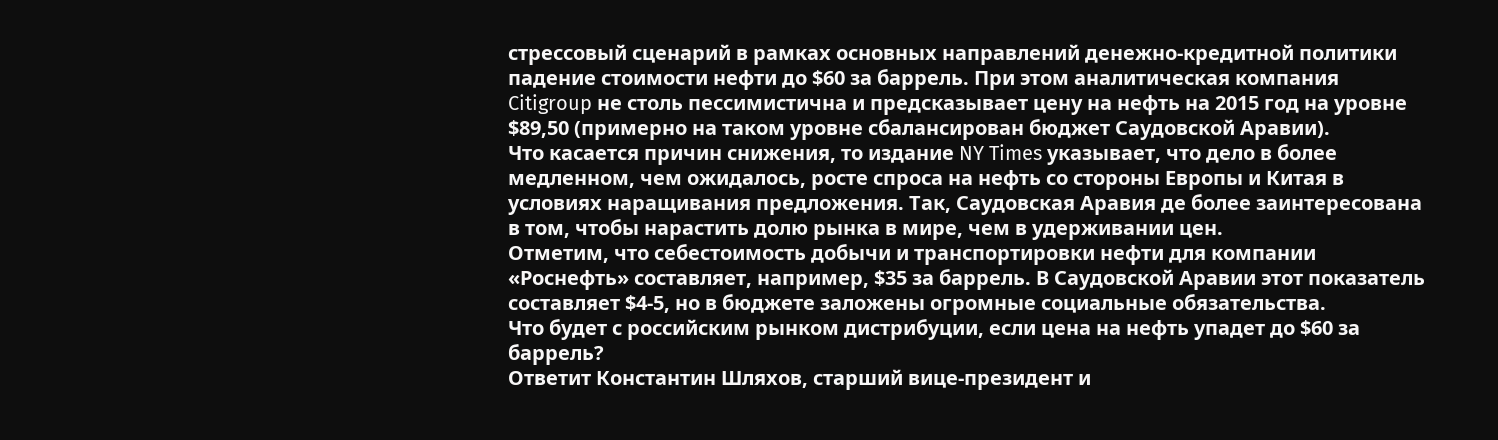стрессовый сценарий в рамках основных направлений денежно-кредитной политики падение стоимости нефти до $60 за баррель. При этом аналитическая компания Citigroup не столь пессимистична и предсказывает цену на нефть на 2015 год на уровне $89,50 (примерно на таком уровне сбалансирован бюджет Саудовской Аравии).
Что касается причин снижения, то издание NY Times указывает, что дело в более медленном, чем ожидалось, росте спроса на нефть со стороны Европы и Китая в условиях наращивания предложения. Так, Саудовская Аравия де более заинтересована в том, чтобы нарастить долю рынка в мире, чем в удерживании цен.
Отметим, что себестоимость добычи и транспортировки нефти для компании «Роснефть» составляет, например, $35 за баррель. В Саудовской Аравии этот показатель составляет $4-5, но в бюджете заложены огромные социальные обязательства.
Что будет с российским рынком дистрибуции, если цена на нефть упадет до $60 за баррель?
Ответит Константин Шляхов, старший вице-президент и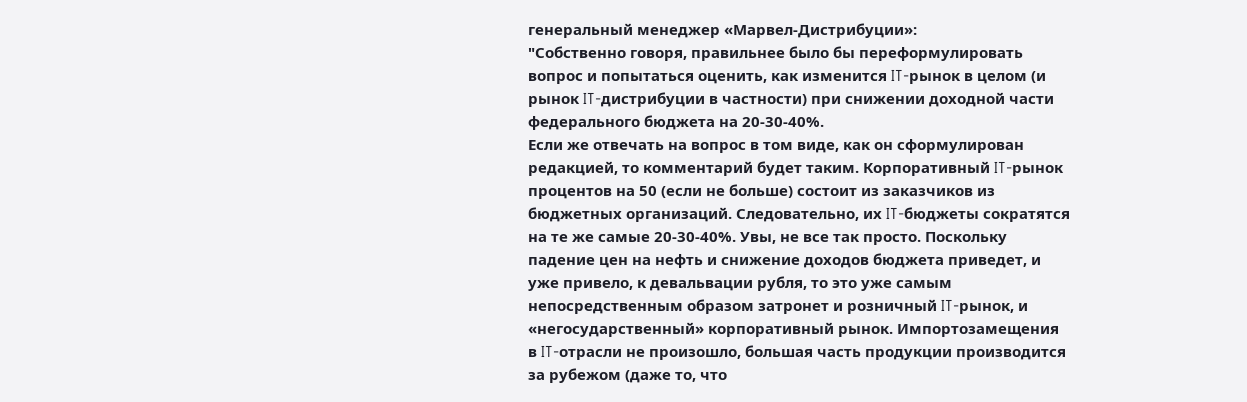генеральный менеджер «Марвел-Дистрибуции»:
"Собственно говоря, правильнее было бы переформулировать вопрос и попытаться оценить, как изменится IT-рынок в целом (и рынок IT-дистрибуции в частности) при снижении доходной части федерального бюджета на 20-30-40%.
Если же отвечать на вопрос в том виде, как он сформулирован редакцией, то комментарий будет таким. Корпоративный IT-рынок процентов на 50 (если не больше) состоит из заказчиков из бюджетных организаций. Следовательно, их IT-бюджеты сократятся на те же самые 20-30-40%. Увы, не все так просто. Поскольку падение цен на нефть и снижение доходов бюджета приведет, и уже привело, к девальвации рубля, то это уже самым непосредственным образом затронет и розничный IT-рынок, и «негосударственный» корпоративный рынок. Импортозамещения в IT-отрасли не произошло, большая часть продукции производится за рубежом (даже то, что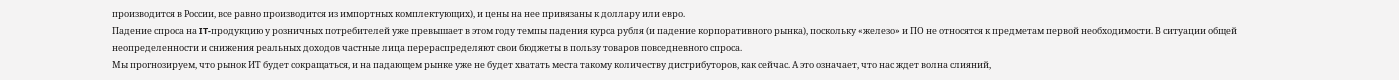производится в России, все равно производится из импортных комплектующих), и цены на нее привязаны к доллару или евро.
Падение спроса на IT-продукцию у розничных потребителей уже превышает в этом году темпы падения курса рубля (и падение корпоративного рынка), поскольку «железо» и ПО не относятся к предметам первой необходимости. В ситуации общей неопределенности и снижения реальных доходов частные лица перераспределяют свои бюджеты в пользу товаров повседневного спроса.
Мы прогнозируем, что рынок ИТ будет сокращаться, и на падающем рынке уже не будет хватать места такому количеству дистрибуторов, как сейчас. А это означает, что нас ждет волна слияний,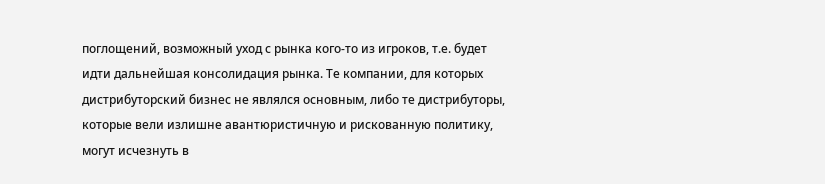поглощений, возможный уход с рынка кого-то из игроков, т.е. будет идти дальнейшая консолидация рынка. Те компании, для которых дистрибуторский бизнес не являлся основным, либо те дистрибуторы, которые вели излишне авантюристичную и рискованную политику, могут исчезнуть в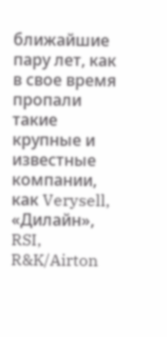ближайшие пару лет, как в свое время пропали такие крупные и известные компании, как Verysell, «Дилайн», RSI, R&K/Airton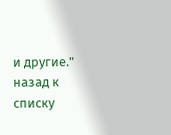и другие."
назад к списку